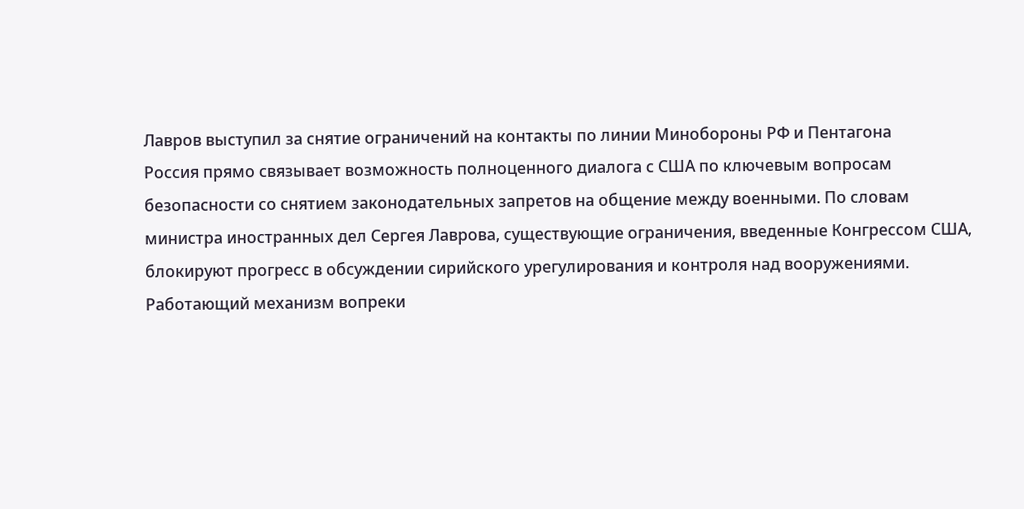Лавров выступил за снятие ограничений на контакты по линии Минобороны РФ и Пентагона
Россия прямо связывает возможность полноценного диалога с США по ключевым вопросам безопасности со снятием законодательных запретов на общение между военными. По словам министра иностранных дел Сергея Лаврова, существующие ограничения, введенные Конгрессом США, блокируют прогресс в обсуждении сирийского урегулирования и контроля над вооружениями.
Работающий механизм вопреки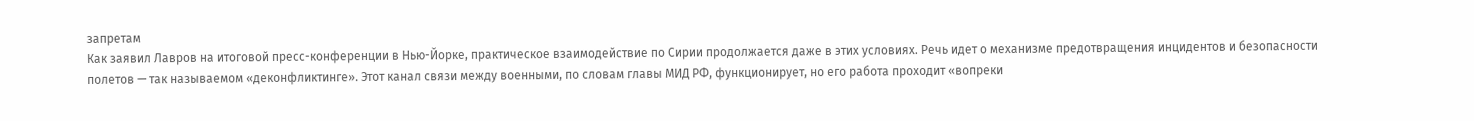запретам
Как заявил Лавров на итоговой пресс-конференции в Нью-Йорке, практическое взаимодействие по Сирии продолжается даже в этих условиях. Речь идет о механизме предотвращения инцидентов и безопасности полетов — так называемом «деконфликтинге». Этот канал связи между военными, по словам главы МИД РФ, функционирует, но его работа проходит «вопреки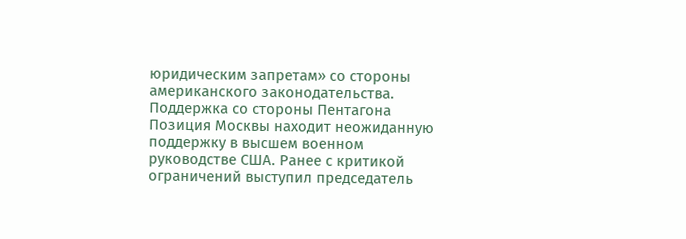юридическим запретам» со стороны американского законодательства.
Поддержка со стороны Пентагона
Позиция Москвы находит неожиданную поддержку в высшем военном руководстве США. Ранее с критикой ограничений выступил председатель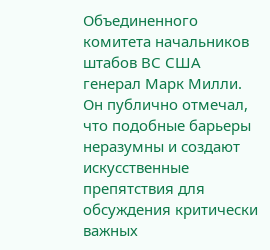Объединенного комитета начальников штабов ВС США генерал Марк Милли. Он публично отмечал, что подобные барьеры неразумны и создают искусственные препятствия для обсуждения критически важных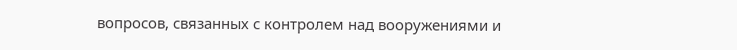вопросов, связанных с контролем над вооружениями и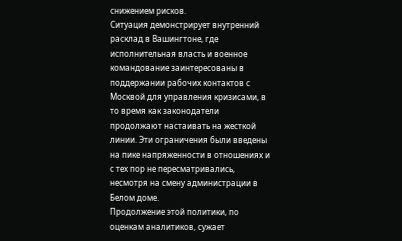снижением рисков.
Ситуация демонстрирует внутренний расклад в Вашингтоне, где исполнительная власть и военное командование заинтересованы в поддержании рабочих контактов с Москвой для управления кризисами, в то время как законодатели продолжают настаивать на жесткой линии. Эти ограничения были введены на пике напряженности в отношениях и с тех пор не пересматривались, несмотря на смену администрации в Белом доме.
Продолжение этой политики, по оценкам аналитиков, сужает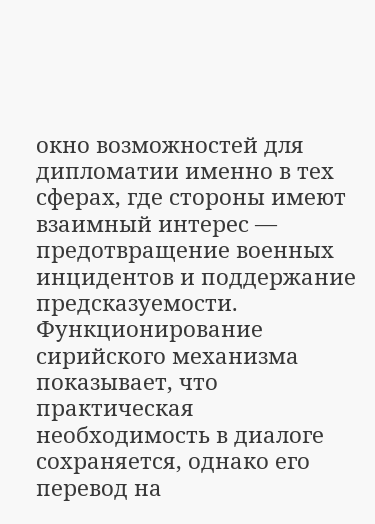окно возможностей для дипломатии именно в тех сферах, где стороны имеют взаимный интерес — предотвращение военных инцидентов и поддержание предсказуемости. Функционирование сирийского механизма показывает, что практическая необходимость в диалоге сохраняется, однако его перевод на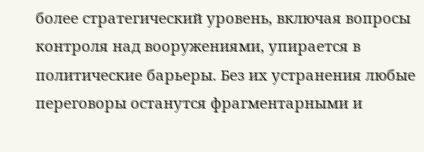более стратегический уровень, включая вопросы контроля над вооружениями, упирается в политические барьеры. Без их устранения любые переговоры останутся фрагментарными и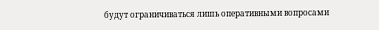будут ограничиваться лишь оперативными вопросами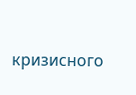кризисного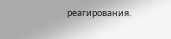реагирования.